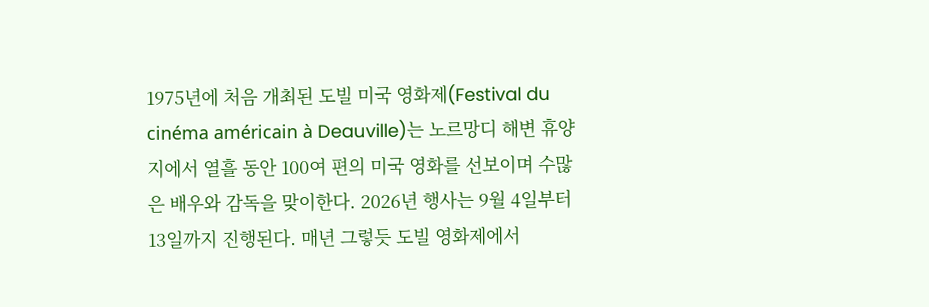1975년에 처음 개최된 도빌 미국 영화제(Festival du cinéma américain à Deauville)는 노르망디 해변 휴양지에서 열흘 동안 100여 편의 미국 영화를 선보이며 수많은 배우와 감독을 맞이한다. 2026년 행사는 9월 4일부터 13일까지 진행된다. 매년 그렇듯 도빌 영화제에서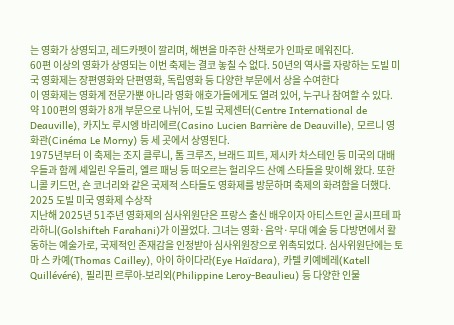는 영화가 상영되고, 레드카펫이 깔리며, 해변을 마주한 산책로가 인파로 메워진다.
60편 이상의 영화가 상영되는 이번 축제는 결코 놓칠 수 없다. 50년의 역사를 자랑하는 도빌 미국 영화제는 장편영화와 단편영화, 독립영화 등 다양한 부문에서 상을 수여한다
이 영화제는 영화계 전문가뿐 아니라 영화 애호가들에게도 열려 있어, 누구나 참여할 수 있다. 약 100편의 영화가 8개 부문으로 나뉘어, 도빌 국제센터(Centre International de Deauville), 카지노 루시엥 바리에르(Casino Lucien Barrière de Deauville), 모르니 영화관(Cinéma Le Morny) 등 세 곳에서 상영된다.
1975년부터 이 축제는 조지 클루니, 톰 크루즈, 브래드 피트, 제시카 차스테인 등 미국의 대배우들과 함께 셰일린 우들리, 엘르 패닝 등 떠오르는 헐리우드 산예 스타들을 맞이해 왔다. 또한 니콜 키드먼, 숀 코너리와 같은 국제적 스타들도 영화제를 방문하며 축제의 화려함을 더했다.
2025 도빌 미국 영화제 수상작
지난해 2025년 51주년 영화제의 심사위원단은 프랑스 출신 배우이자 아티스트인 골시프테 파라하니(Golshifteh Farahani)가 이끌었다. 그녀는 영화·음악·무대 예술 등 다방면에서 활동하는 예술가로, 국제적인 존재감을 인정받아 심사위원장으로 위촉되었다. 심사위원단에는 토마 스 카예(Thomas Cailley), 아이 하이다라(Eye Haïdara), 카텔 키예베레(Katell Quillévéré), 필리핀 르루아-보리외(Philippine Leroy-Beaulieu) 등 다양한 인물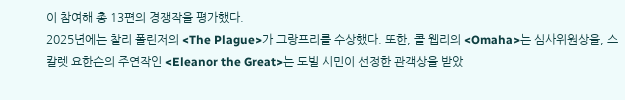이 참여해 총 13편의 경쟁작을 평가했다.
2025년에는 찰리 폴린저의 <The Plague>가 그랑프리를 수상했다. 또한, 콜 웹리의 <Omaha>는 심사위원상을, 스칼렛 요한슨의 주연작인 <Eleanor the Great>는 도빌 시민이 선정한 관객상을 받았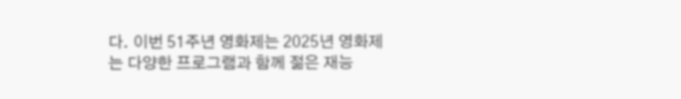다. 이번 51주년 영화제는 2025년 영화제는 다양한 프로그램과 함께 젊은 재능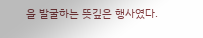을 발굴하는 뜻깊은 행사였다.